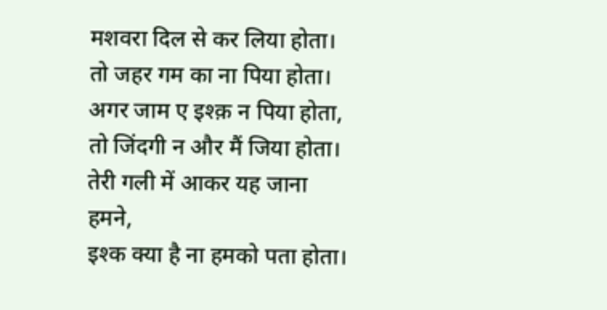मशवरा दिल से कर लिया होता।
तो जहर गम का ना पिया होता।
अगर जाम ए इश्क़ न पिया होता,
तो जिंदगी न और मैं जिया होता।
तेरी गली में आकर यह जाना हमने,
इश्क क्या है ना हमको पता होता।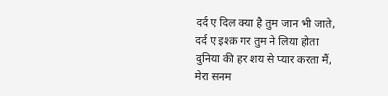दर्द ए दिल क्या है तुम जान भी जाते,
दर्द ए इश्क़ गर तुम ने लिया होता
दुनिया की हर शय से प्यार करता मैं,
मेरा सनम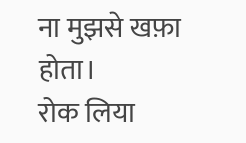ना मुझसे खफ़ा होता।
रोक लिया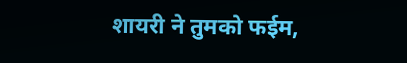शायरी ने तुमको फईम,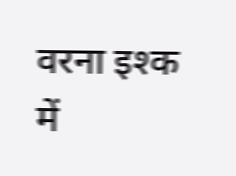वरना इश्क में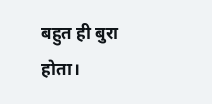बहुत ही बुरा होता।